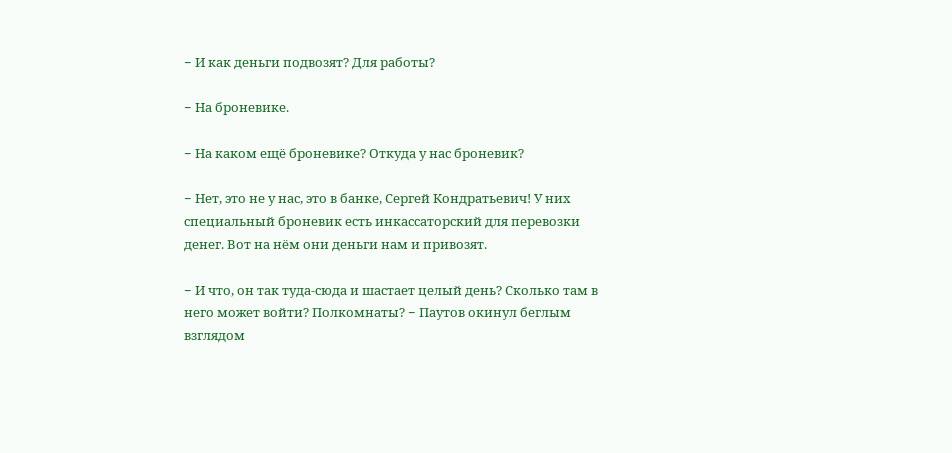− И как деньги подвозят? Для работы?

− На броневике.

− На каком ещё броневике? Откуда у нас броневик?

− Нет, это не у нас, это в банке, Сергей Кондратьевич! У них специальный броневик есть инкассаторский для перевозки денег. Вот на нём они деньги нам и привозят.

− И что, он так туда-сюда и шастает целый день? Сколько там в него может войти? Полкомнаты? − Паутов окинул беглым взглядом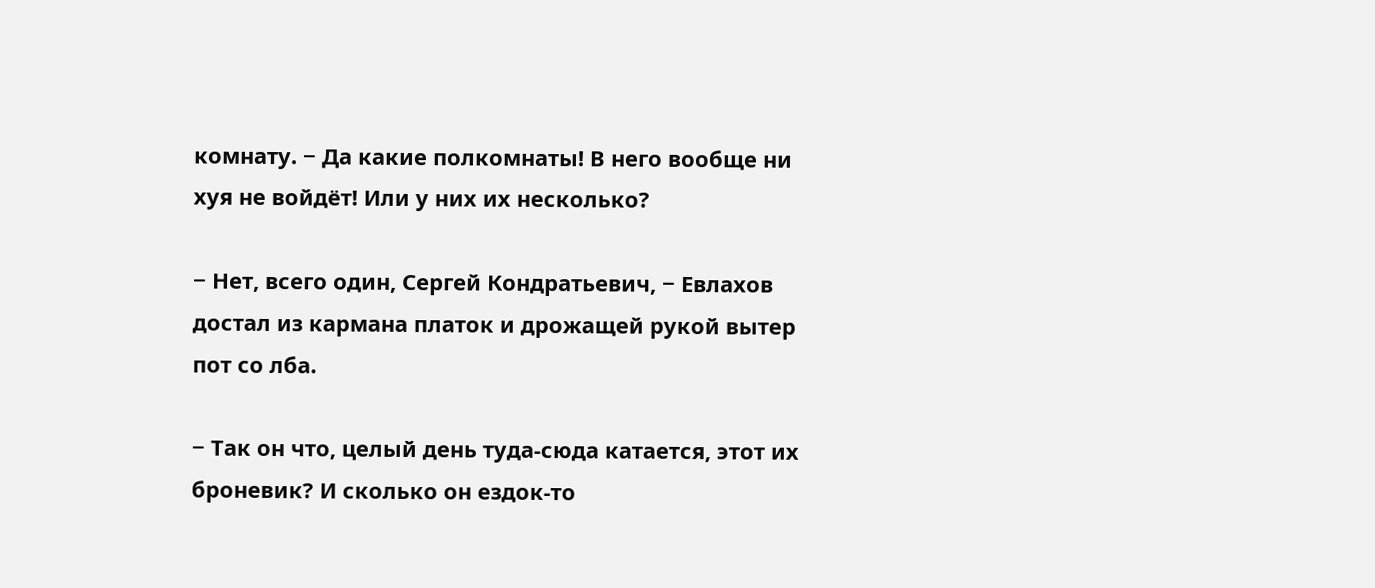комнату. − Да какие полкомнаты! В него вообще ни хуя не войдёт! Или у них их несколько?

− Нет, всего один, Сергей Кондратьевич, − Евлахов достал из кармана платок и дрожащей рукой вытер пот со лба.

− Так он что, целый день туда-сюда катается, этот их броневик? И сколько он ездок-то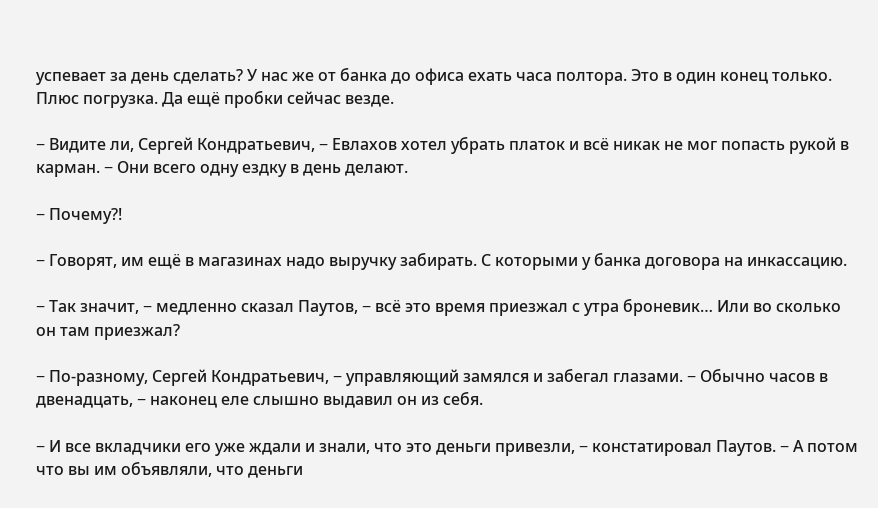успевает за день сделать? У нас же от банка до офиса ехать часа полтора. Это в один конец только. Плюс погрузка. Да ещё пробки сейчас везде.

− Видите ли, Сергей Кондратьевич, − Евлахов хотел убрать платок и всё никак не мог попасть рукой в карман. − Они всего одну ездку в день делают.

− Почему?!

− Говорят, им ещё в магазинах надо выручку забирать. С которыми у банка договора на инкассацию.

− Так значит, − медленно сказал Паутов, − всё это время приезжал с утра броневик… Или во сколько он там приезжал?

− По-разному, Сергей Кондратьевич, − управляющий замялся и забегал глазами. − Обычно часов в двенадцать, − наконец еле слышно выдавил он из себя.

− И все вкладчики его уже ждали и знали, что это деньги привезли, − констатировал Паутов. − А потом что вы им объявляли, что деньги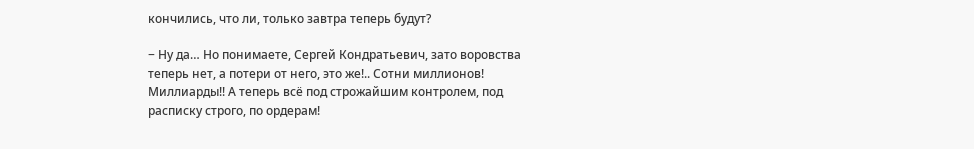кончились, что ли, только завтра теперь будут?

− Ну да… Но понимаете, Сергей Кондратьевич, зато воровства теперь нет, а потери от него, это же!.. Сотни миллионов! Миллиарды!! А теперь всё под строжайшим контролем, под расписку строго, по ордерам!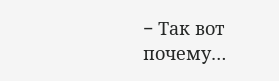− Так вот почему…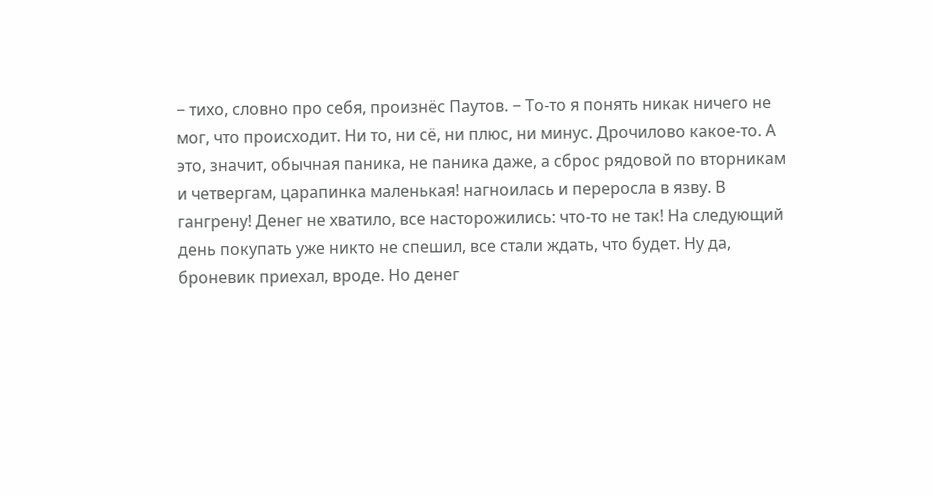− тихо, словно про себя, произнёс Паутов. − То-то я понять никак ничего не мог, что происходит. Ни то, ни сё, ни плюс, ни минус. Дрочилово какое-то. А это, значит, обычная паника, не паника даже, а сброс рядовой по вторникам и четвергам, царапинка маленькая! нагноилась и переросла в язву. В гангрену! Денег не хватило, все насторожились: что-то не так! На следующий день покупать уже никто не спешил, все стали ждать, что будет. Ну да, броневик приехал, вроде. Но денег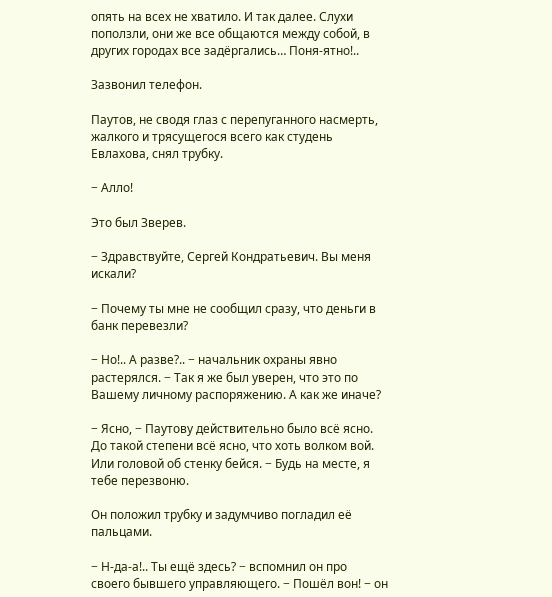опять на всех не хватило. И так далее. Слухи поползли, они же все общаются между собой, в других городах все задёргались… Поня-ятно!..

Зазвонил телефон.

Паутов, не сводя глаз с перепуганного насмерть, жалкого и трясущегося всего как студень Евлахова, снял трубку.

− Алло!

Это был Зверев.

− Здравствуйте, Сергей Кондратьевич. Вы меня искали?

− Почему ты мне не сообщил сразу, что деньги в банк перевезли?

− Но!.. А разве?.. − начальник охраны явно растерялся. − Так я же был уверен, что это по Вашему личному распоряжению. А как же иначе?

− Ясно, − Паутову действительно было всё ясно. До такой степени всё ясно, что хоть волком вой. Или головой об стенку бейся. − Будь на месте, я тебе перезвоню.

Он положил трубку и задумчиво погладил её пальцами.

− Н-да-а!.. Ты ещё здесь? − вспомнил он про своего бывшего управляющего. − Пошёл вон! − он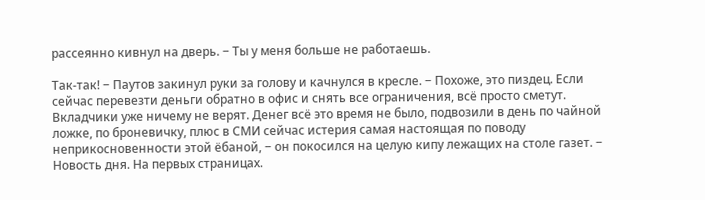рассеянно кивнул на дверь. − Ты у меня больше не работаешь.

Так-так! − Паутов закинул руки за голову и качнулся в кресле. − Похоже, это пиздец. Если сейчас перевезти деньги обратно в офис и снять все ограничения, всё просто сметут. Вкладчики уже ничему не верят. Денег всё это время не было, подвозили в день по чайной ложке, по броневичку, плюс в СМИ сейчас истерия самая настоящая по поводу неприкосновенности этой ёбаной, − он покосился на целую кипу лежащих на столе газет. − Новость дня. На первых страницах.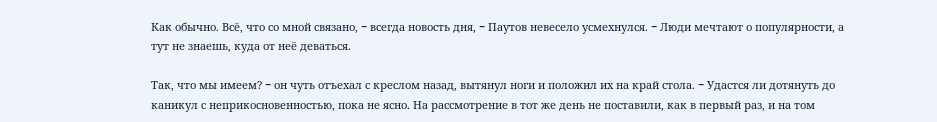Как обычно. Всё, что со мной связано, − всегда новость дня, − Паутов невесело усмехнулся. − Люди мечтают о популярности, а тут не знаешь, куда от неё деваться.

Так, что мы имеем? − он чуть отъехал с креслом назад, вытянул ноги и положил их на край стола. − Удастся ли дотянуть до каникул с неприкосновенностью, пока не ясно. На рассмотрение в тот же день не поставили, как в первый раз, и на том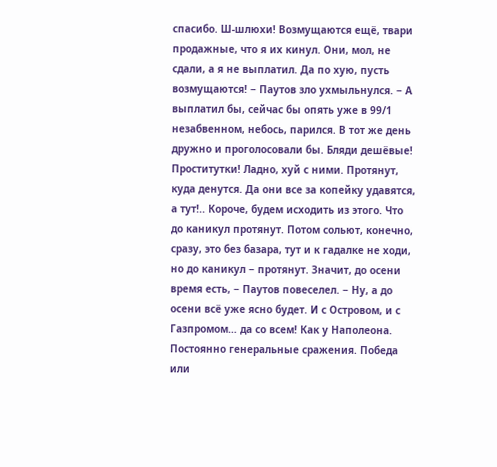спасибо. Ш-шлюхи! Возмущаются ещё, твари продажные, что я их кинул. Они, мол, не сдали, а я не выплатил. Да по хую, пусть возмущаются! − Паутов зло ухмыльнулся. − А выплатил бы, сейчас бы опять уже в 99/1 незабвенном, небось, парился. В тот же день дружно и проголосовали бы. Бляди дешёвые! Проститутки! Ладно, хуй с ними. Протянут, куда денутся. Да они все за копейку удавятся, а тут!.. Короче, будем исходить из этого. Что до каникул протянут. Потом сольют, конечно, сразу, это без базара, тут и к гадалке не ходи, но до каникул − протянут. Значит, до осени время есть, − Паутов повеселел. − Ну, а до осени всё уже ясно будет. И с Островом, и с Газпромом… да со всем! Как у Наполеона. Постоянно генеральные сражения. Победа или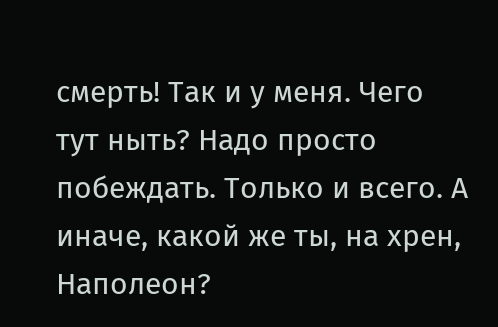смерть! Так и у меня. Чего тут ныть? Надо просто побеждать. Только и всего. А иначе, какой же ты, на хрен, Наполеон?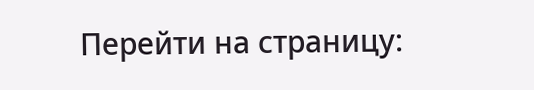Перейти на страницу: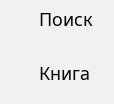Поиск

Книга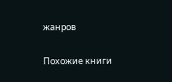жанров

Похожие книги